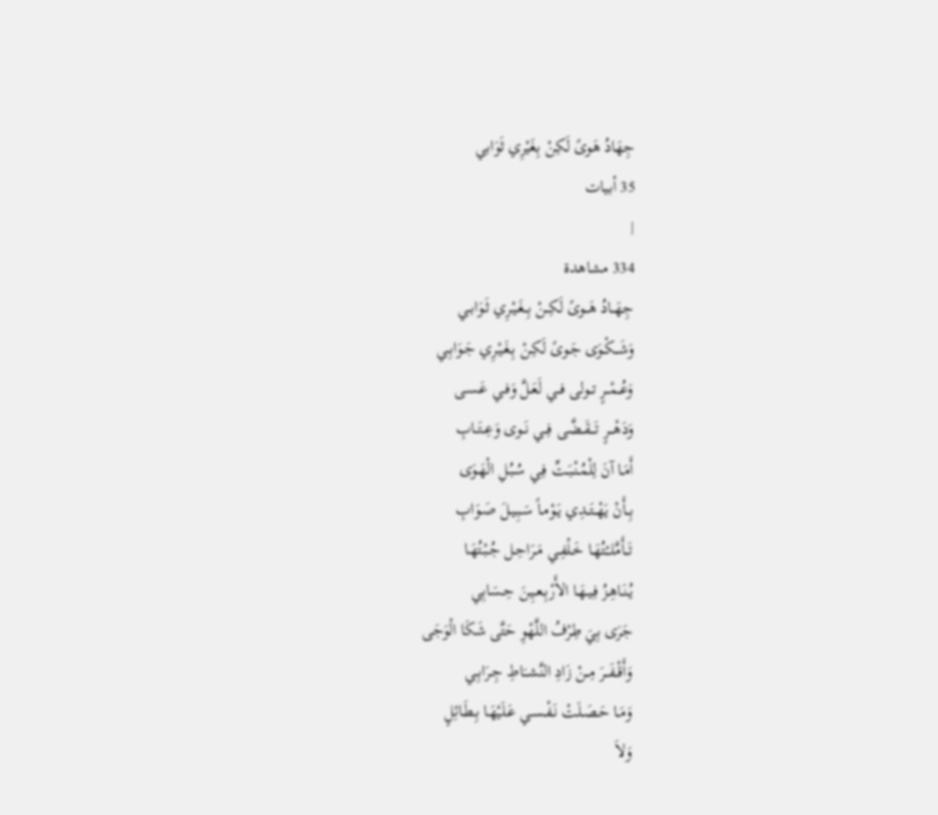جِهَادُ هَوىً لَكِنْ بِغَيْرِي ثَوَابي
35 أبيات
|
334 مشاهدة
جِهَــادُ هَــوىً لَكِــنْ بِــغَـيْـرِي ثَـوَابـي
وَشَــكْـوَى جَـوىً لَكِـنْ بِـغَـيْـرِي جَـوَابِـي
وَعُــمْــرٍ تــولى فــي لَعَـلَّ وَفـي عَـسـى
وَدَهْـــرٍ تَـــقَــضَّى فِــي نَــوى وَعِــتَــابِ
أَمَـا آنَ لِلْمُـنْـبَـتِّ فِـي سُـبُـلِ الْهَـوَى
بِــأَنْ يَهْــتَــدِي يَـوْمـاً سَـبِـيـلَ صَـوَابِ
تَــأَمَّلــْتُهَـا خَـلْفِـي مَـرَاحِـل جُـبْـتُهَـا
يُـنَـاهِـزُ فِـيـهَـا الأَرْبِـعـيِـنَ حِـسَابِي
جَرَى بِيَ طِرْفُ اللَّهْوِ حَتَّى شَكَا الْوَجَى
وَأَقْــفَــرَ مِــنْ زَادِ النَّشــَاطِ جِـرَابِـي
وَمَـا حَـصَـلَتْ نَـفْـسـي عَـلَيْهَـا بِـطَـائِلٍ
وَلاَ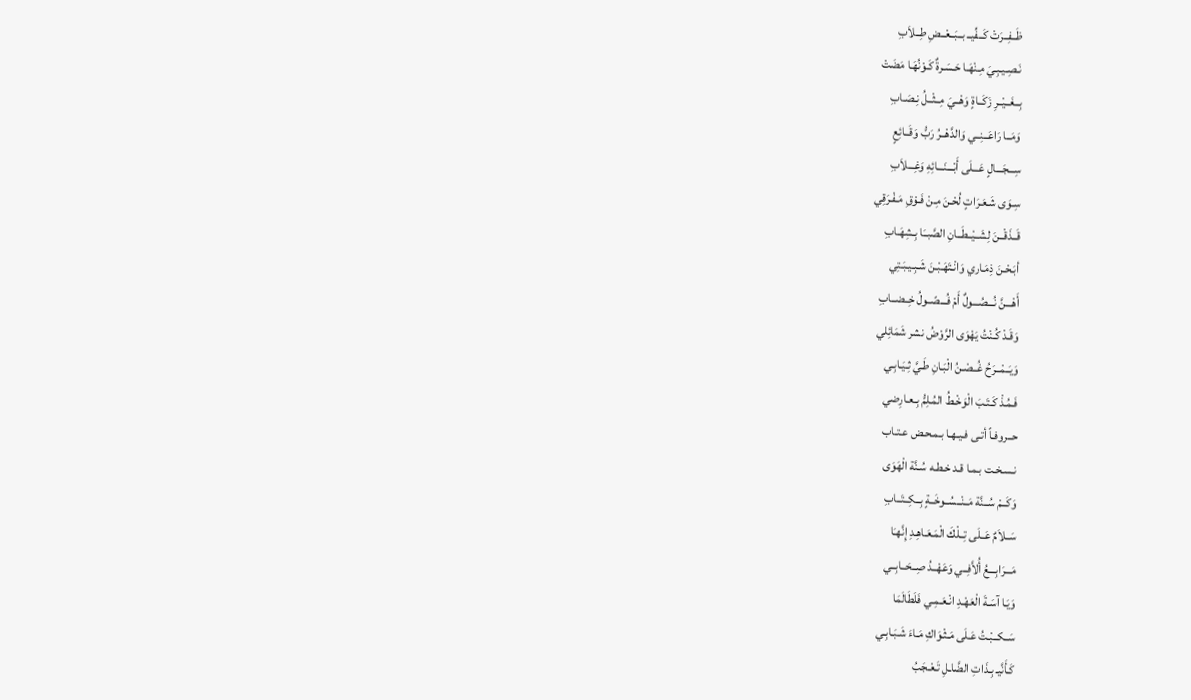ظَــفِــرَتْ كَــفِّيــ بــبَــعْــضِ طِــلاَبِ
نَـصِـيـبِـيَ مِـنْهَـا حَـسَـرةٌ كَـوْنُهَـا مَضَتْ
بِــغَــيْــرِ زَكَــاةٍ وَهْــيَ مِــثْــلُ نِـصَـابِ
وَمَــا رَاعَــنِــي وَالدَّهْــرُ رَبُّ وَقَــائِعٍ
سِـــجَـــالٍ عَـــلَى أَبْـــنَـــائِهِ وَغِـــلاَبِ
سِـوَى شَـعَـرَاتٍ لُحْـنَ مِـنْ فَـوْقِ مَـفْـرَقِي
قَــذَقْــنَ لِشَــيْــطَــانِ الصَّبــَا بِـشِهَـابِ
أبَـحْـنَ ذِمَـاري وَانْـتَهَـبْـنَ شَـبِـيـبَـتِي
أَهْـــنَّ نُـــصُـــولٌ أَمْ فُـــصًــولُ خِــضــابِ
وَقَـدْ كُـنْتُ يَهْوَى الرَّوْضُ نشر شَمَائِلي
وَيَــمْــرَحُ غُــصْـنُ الْبَـانِ طَـيَّ ثِـيَـابِـي
فَـمُـذْ كَـتَـبَ الْوَخْـطُ المُـلِمُّ بِـعـارِضي
حــروفـاً أتـى فـيـهـا بـمـحـض عـتـاب
نـسـخـت بـمـا قـد خـطـه سُـنَّة الْهَوَى
وَكَــمْ سُــنَّة مَــنْــسُــوخَــةٍ بِــكِــتَــابِ
سَــلاَمٌ عَــلَى تِــلْكَ الْمَـعَـاهِـدِ إِنَّهـَا
مَـــرَابِـــعُ أُلاَّفِــي وَعَهْــدُ صِــحَــابِــي
وَيَـا آسَـةَ الْعَهْـدِ انْـعَـمِـي فَلَطَالَمَا
سَــكــبْـتُ عَـلَى مَـثْـوَاكِ مَـاءَ شَـبَـابِـي
كَـأَنَّيـ بِـذَاتِ الضَّاـلِ تَـعْـجَبُ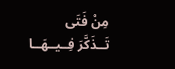مِنْ فَتَى
تَــذَكَّرَ فِــيــهَــا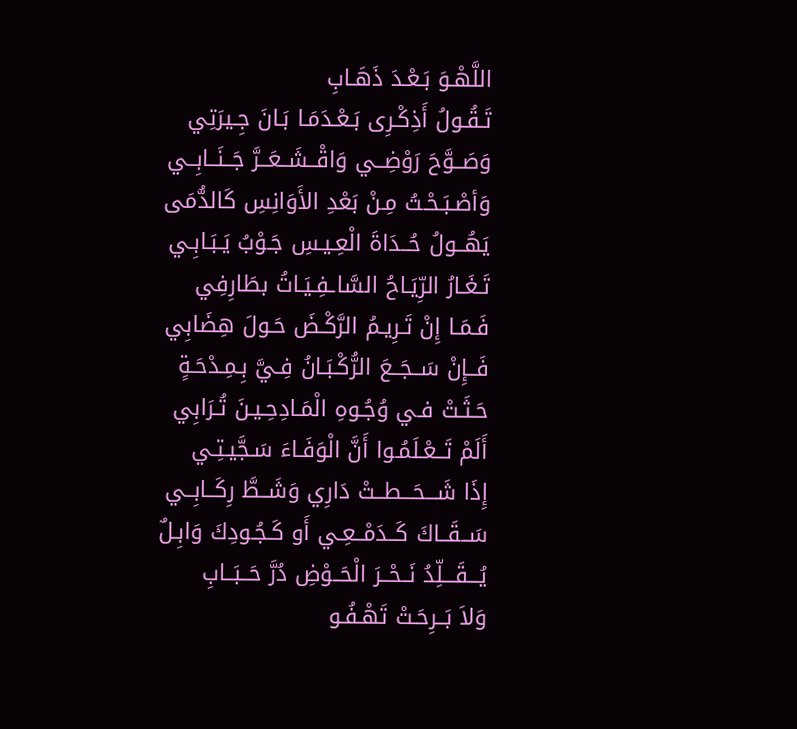اللَّهْـوَ بَـعْـدَ ذَهَـابِ
تَـقُـولُ أَذِكْـرِى بَـعْـدَمَـا بَـانَ جِـيرَتِي
وَصَــوَّحَ رَوْضِــي وَاقْــشَــعَــرَّ جَــنَــابِــي
وَأصْـبَـحْـتُ مِـنْ بَعْدِ الأَوَانِسِ كَالدُّمَى
يَهُــولُ حُــدَاةَ الْعِـيـسِ جَـوْبُ يَـبَـابِـي
تَـغَـارُ الرِّيَـاحُ السَّاـفِـيَـاتُ بطَارِفِي
فَـمَـا إِنْ تَـرِيـمُ الرَّكْـضَ حَـولَ هِضَابِي
فَــإِنْ سَــجَــعَ الرُّكْـبَـانُ فِـيَّ بِـمِـدْحَـةٍ
حَـثَـتْ فـي وُجُـوهِ الْمَـادِحِـيـنَ تُـرَابِي
أَلَمْ تَــعْـلَمُـوا أَنَّ الْوَفَـاءَ سَـجَّيـتِـي
إِذَا شَـــحَـــطــتْ دَارِي وَشَــطَّ رِكَــابِــي
سَــقَــاكَ كَــدَمْــعِـي أَو كَـجُـودِكَ وَابِـلٌ
يُـــقَـــلِّدُ نَــحْــرَ الْحَــوْضِ دُرَّ حَــبَــابِ
وَلاَ بَــرِحَـتْ تَهْـفُـو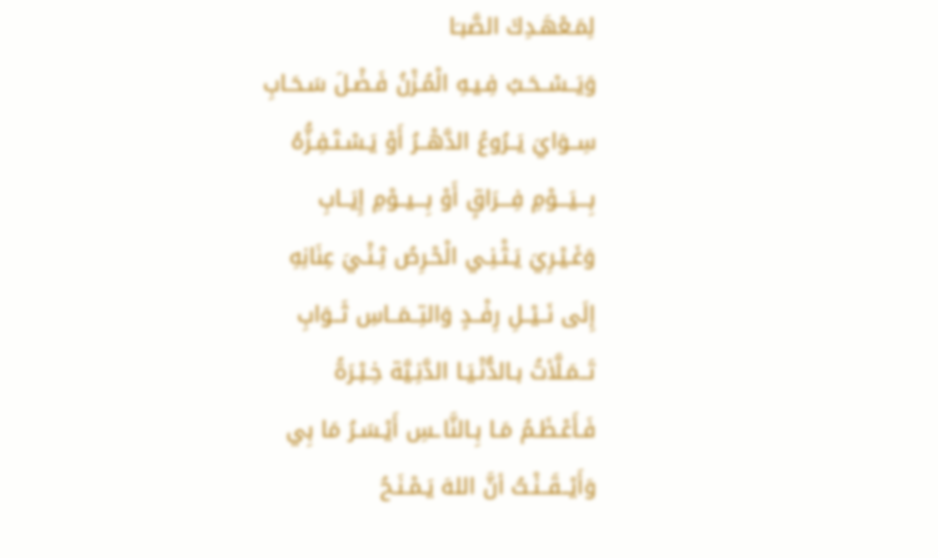لِمَـعْهَـدِكَ الصَّبـَا
وَيَــسْــحَـبُ فِـيـهِ الْمُـزْنُ فَـضْـلَ سَـحَـابِ
سِــوَايَ يَــرُوعُ الدَّهْــرُ أَوْ يَـسْـتَـفِـزُّهُ
بِـــيَـــوْمِ فِـــرَاقٍ أَوْ بِـــيــوْمِ إِيَــابِ
وَغَـيْـرِيَ يَـثْـنِـي الْحْـرِصُ ثِـنْـيَ عِنَانِهِ
إِلَى نَــيْــلِ رِفْــدٍ وَالتِــمَــاسِ ثَــوَابِ
تَــمَـلَّأتُ بـالدُّنْـيَـا الدَّنِـيَّة خِـبْـرَةً
فَـأَعْـظَـمُ مَـا بِـالنَّاـسِ أَيْـسَـرُ مَا بِي
وَأَيْــقَــنْـتُ أنَّ اللهَ يَـمْـنَـحُ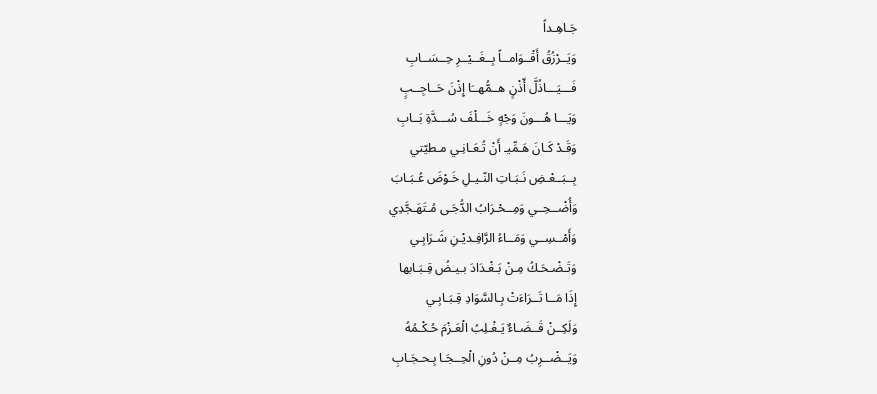جَـاهِـداً
وَيَــرْزُقُ أَقْــوَامــاً بِــغَــيْــرِ حِــسَــابِ
فَـــيَـــاذُلَّ أّذْنٍ هــمُّهــَا إِذْنَ حَــاجِــبٍ
وَيَـــا هُـــونَ وَجْهٍ خَـــلْفَ سُـــدَّةِ بَــابِ
وَقَـدْ كَـانَ هَـمِّيـ أَنْ تُـعَـانِـي مـطيّتي
بِــبَــعْـضِ نَـبَـاتِ النّـيـلِ خَـوْضَ عُـبَـابَ
وَأُضْــحِــي وَمِــحْـرَابُ الدُّجَـى مُـتَهَـجَّدِي
وَأَمْــسِــي وَمَــاءُ الرَّافِـديْـنِ شَـرَابِـي
وَتَـضْـحَـكُ مِـنْ بَـغْـدَادَ بـيـضُ قِـبَـابها
إِذَا مَــا تَــرَاءَتْ بِـالسَّوَادِ قِـبَـابِـي
وَلَكِــنْ قَــضَـاءٌ يَـغْـلِبُ الْعَـزْمَ حُـكْـمُهُ
وَيَــضْــرِبُ مِــنْ دُونِ الْحِــجَـا بِـحـجَـابِ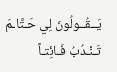يَــقُــولُونَ لِي حَـتَّاـمَ تَـنْـدُبُ فَـائِتـاً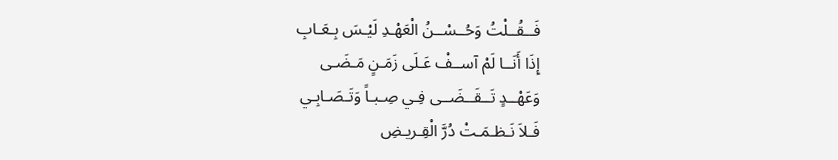فَــقُــلْتُ وَحُــسْــنُ الْعَهْـدِ لَيْـسَ بِـعَـابِ
إِذَا أَنَــا لَمْ آســفْ عَـلَى زَمَـنٍ مَـضَـى
وَعَهْــدٍ تَــقَــضَــى فِـي صِـبـاً وَتَـصَـابِـي
فَـلاَ نَـظـمَـتْ دُرَّ الْقِـريـضِ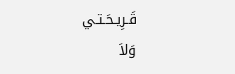قَـرِيـحَـتـي
وَلاَ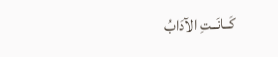كَــانَــتِ الآدَابُ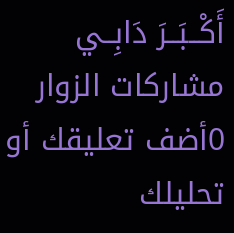أَكْــبَــرَ دَابِــي
مشاركات الزوار
0أضف تعليقك أو تحليلك